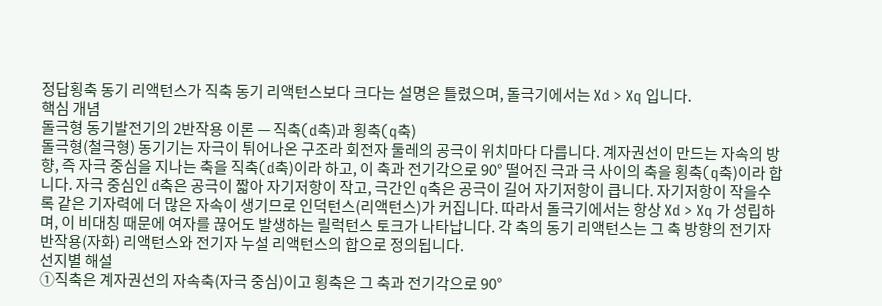정답횡축 동기 리액턴스가 직축 동기 리액턴스보다 크다는 설명은 틀렸으며, 돌극기에서는 Xd > Xq 입니다.
핵심 개념
돌극형 동기발전기의 2반작용 이론 — 직축(d축)과 횡축(q축)
돌극형(철극형) 동기기는 자극이 튀어나온 구조라 회전자 둘레의 공극이 위치마다 다릅니다. 계자권선이 만드는 자속의 방향, 즉 자극 중심을 지나는 축을 직축(d축)이라 하고, 이 축과 전기각으로 90° 떨어진 극과 극 사이의 축을 횡축(q축)이라 합니다. 자극 중심인 d축은 공극이 짧아 자기저항이 작고, 극간인 q축은 공극이 길어 자기저항이 큽니다. 자기저항이 작을수록 같은 기자력에 더 많은 자속이 생기므로 인덕턴스(리액턴스)가 커집니다. 따라서 돌극기에서는 항상 Xd > Xq 가 성립하며, 이 비대칭 때문에 여자를 끊어도 발생하는 릴럭턴스 토크가 나타납니다. 각 축의 동기 리액턴스는 그 축 방향의 전기자 반작용(자화) 리액턴스와 전기자 누설 리액턴스의 합으로 정의됩니다.
선지별 해설
①직축은 계자권선의 자속축(자극 중심)이고 횡축은 그 축과 전기각으로 90°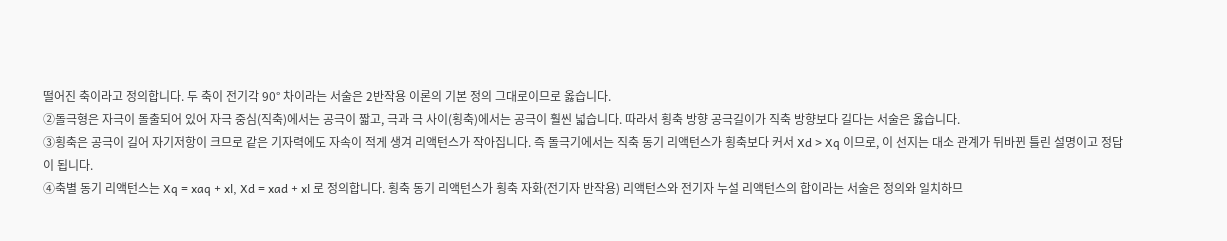떨어진 축이라고 정의합니다. 두 축이 전기각 90° 차이라는 서술은 2반작용 이론의 기본 정의 그대로이므로 옳습니다.
②돌극형은 자극이 돌출되어 있어 자극 중심(직축)에서는 공극이 짧고, 극과 극 사이(횡축)에서는 공극이 훨씬 넓습니다. 따라서 횡축 방향 공극길이가 직축 방향보다 길다는 서술은 옳습니다.
③횡축은 공극이 길어 자기저항이 크므로 같은 기자력에도 자속이 적게 생겨 리액턴스가 작아집니다. 즉 돌극기에서는 직축 동기 리액턴스가 횡축보다 커서 Xd > Xq 이므로, 이 선지는 대소 관계가 뒤바뀐 틀린 설명이고 정답이 됩니다.
④축별 동기 리액턴스는 Xq = xaq + xl, Xd = xad + xl 로 정의합니다. 횡축 동기 리액턴스가 횡축 자화(전기자 반작용) 리액턴스와 전기자 누설 리액턴스의 합이라는 서술은 정의와 일치하므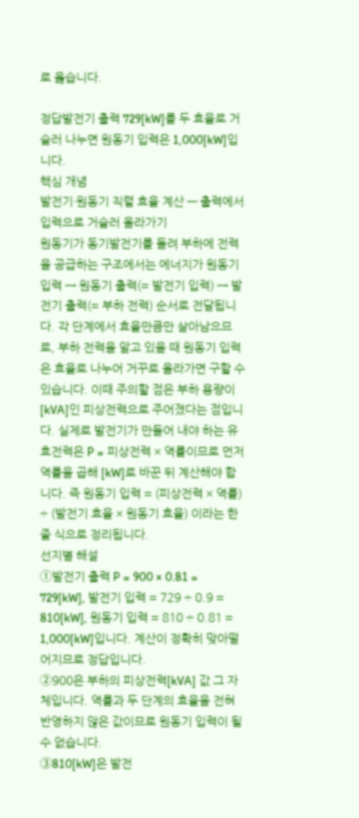로 옳습니다.

정답발전기 출력 729[kW]를 두 효율로 거슬러 나누면 원동기 입력은 1,000[kW]입니다.
핵심 개념
발전기·원동기 직렬 효율 계산 — 출력에서 입력으로 거슬러 올라가기
원동기가 동기발전기를 돌려 부하에 전력을 공급하는 구조에서는 에너지가 원동기 입력 → 원동기 출력(= 발전기 입력) → 발전기 출력(= 부하 전력) 순서로 전달됩니다. 각 단계에서 효율만큼만 살아남으므로, 부하 전력을 알고 있을 때 원동기 입력은 효율로 나누어 거꾸로 올라가면 구할 수 있습니다. 이때 주의할 점은 부하 용량이 [kVA]인 피상전력으로 주어졌다는 점입니다. 실제로 발전기가 만들어 내야 하는 유효전력은 P = 피상전력 × 역률이므로 먼저 역률을 곱해 [kW]로 바꾼 뒤 계산해야 합니다. 즉 원동기 입력 = (피상전력 × 역률) ÷ (발전기 효율 × 원동기 효율) 이라는 한 줄 식으로 정리됩니다.
선지별 해설
①발전기 출력 P = 900 × 0.81 = 729[kW], 발전기 입력 = 729 ÷ 0.9 = 810[kW], 원동기 입력 = 810 ÷ 0.81 = 1,000[kW]입니다. 계산이 정확히 맞아떨어지므로 정답입니다.
②900은 부하의 피상전력[kVA] 값 그 자체입니다. 역률과 두 단계의 효율을 전혀 반영하지 않은 값이므로 원동기 입력이 될 수 없습니다.
③810[kW]은 발전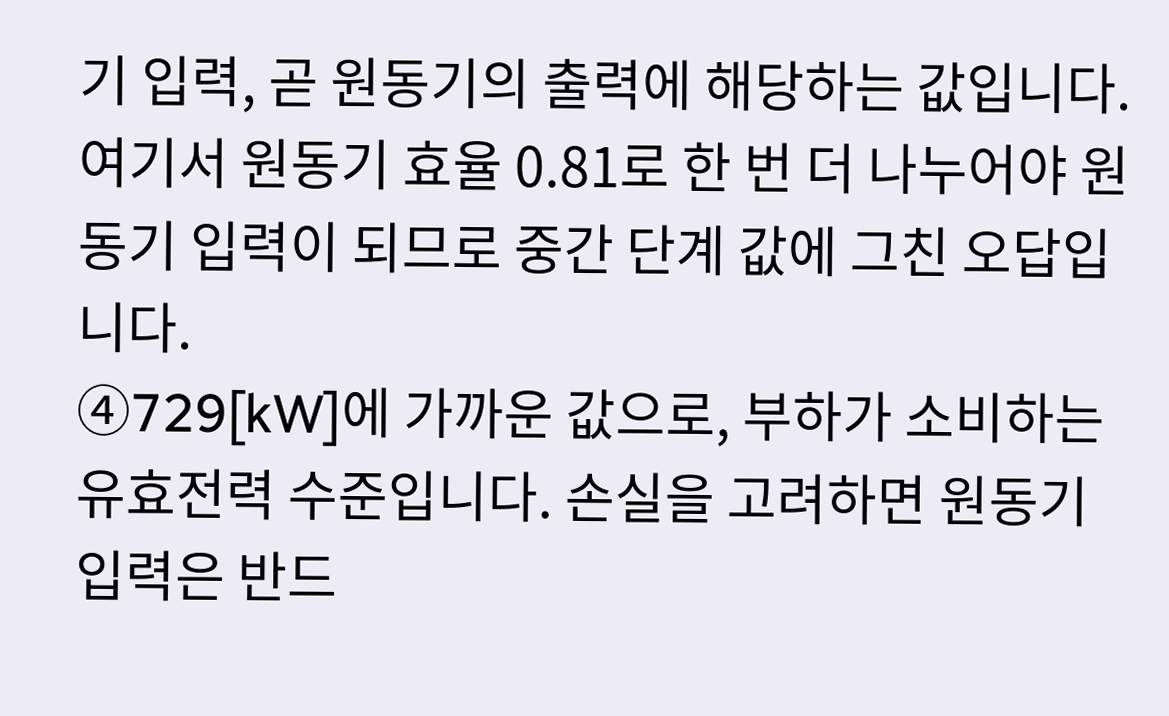기 입력, 곧 원동기의 출력에 해당하는 값입니다. 여기서 원동기 효율 0.81로 한 번 더 나누어야 원동기 입력이 되므로 중간 단계 값에 그친 오답입니다.
④729[kW]에 가까운 값으로, 부하가 소비하는 유효전력 수준입니다. 손실을 고려하면 원동기 입력은 반드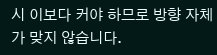시 이보다 커야 하므로 방향 자체가 맞지 않습니다.